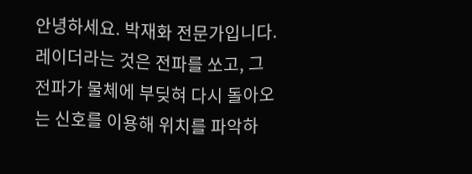안녕하세요. 박재화 전문가입니다.
레이더라는 것은 전파를 쏘고, 그 전파가 물체에 부딪혀 다시 돌아오는 신호를 이용해 위치를 파악하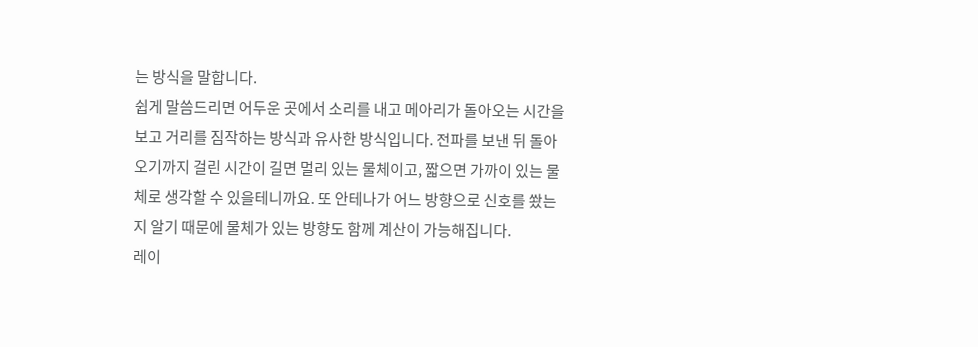는 방식을 말합니다.
쉽게 말씀드리면 어두운 곳에서 소리를 내고 메아리가 돌아오는 시간을 보고 거리를 짐작하는 방식과 유사한 방식입니다. 전파를 보낸 뒤 돌아오기까지 걸린 시간이 길면 멀리 있는 물체이고, 짧으면 가까이 있는 물체로 생각할 수 있을테니까요. 또 안테나가 어느 방향으로 신호를 쐈는지 알기 때문에 물체가 있는 방향도 함께 계산이 가능해집니다.
레이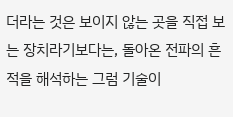더라는 것은 보이지 않는 곳을 직접 보는 장치라기보다는, 돌아온 전파의 흔적을 해석하는 그럼 기술이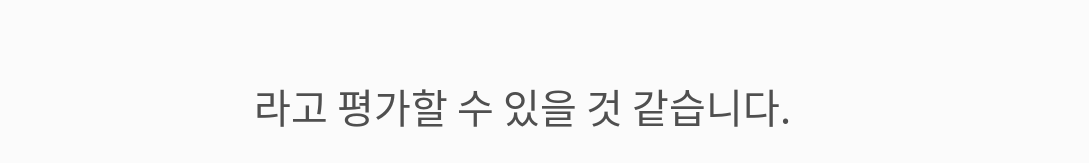라고 평가할 수 있을 것 같습니다.